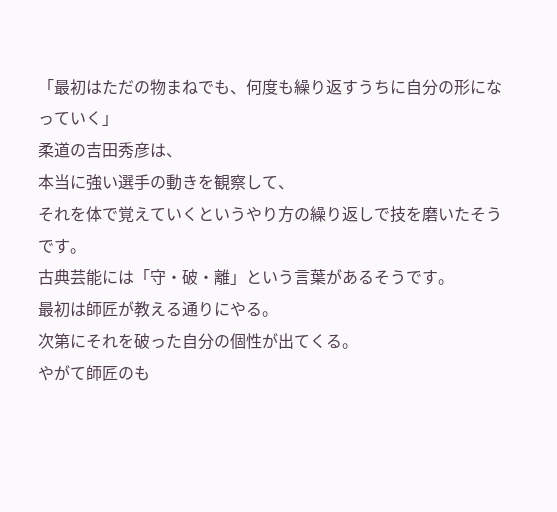「最初はただの物まねでも、何度も繰り返すうちに自分の形になっていく」
柔道の吉田秀彦は、
本当に強い選手の動きを観察して、
それを体で覚えていくというやり方の繰り返しで技を磨いたそうです。
古典芸能には「守・破・離」という言葉があるそうです。
最初は師匠が教える通りにやる。
次第にそれを破った自分の個性が出てくる。
やがて師匠のも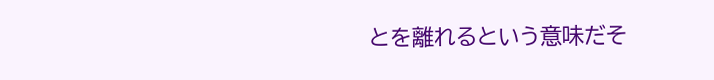とを離れるという意味だそ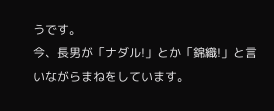うです。
今、長男が「ナダル!」とか「錦織!」と言いながらまねをしています。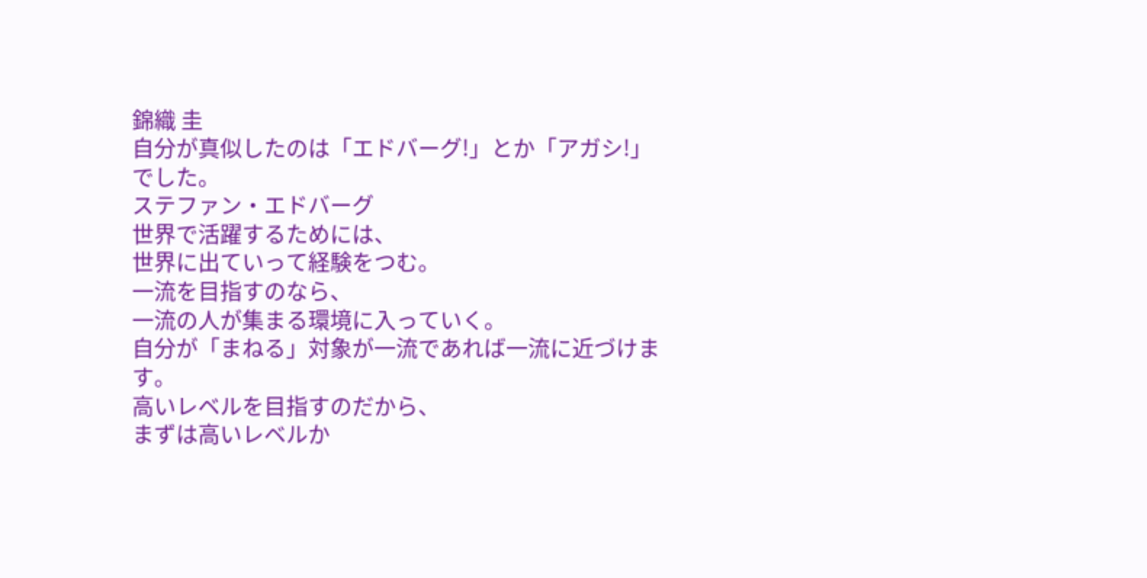錦織 圭
自分が真似したのは「エドバーグ!」とか「アガシ!」でした。
ステファン・エドバーグ
世界で活躍するためには、
世界に出ていって経験をつむ。
一流を目指すのなら、
一流の人が集まる環境に入っていく。
自分が「まねる」対象が一流であれば一流に近づけます。
高いレベルを目指すのだから、
まずは高いレベルか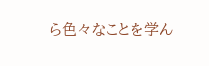ら色々なことを学ん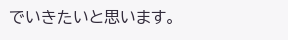でいきたいと思います。